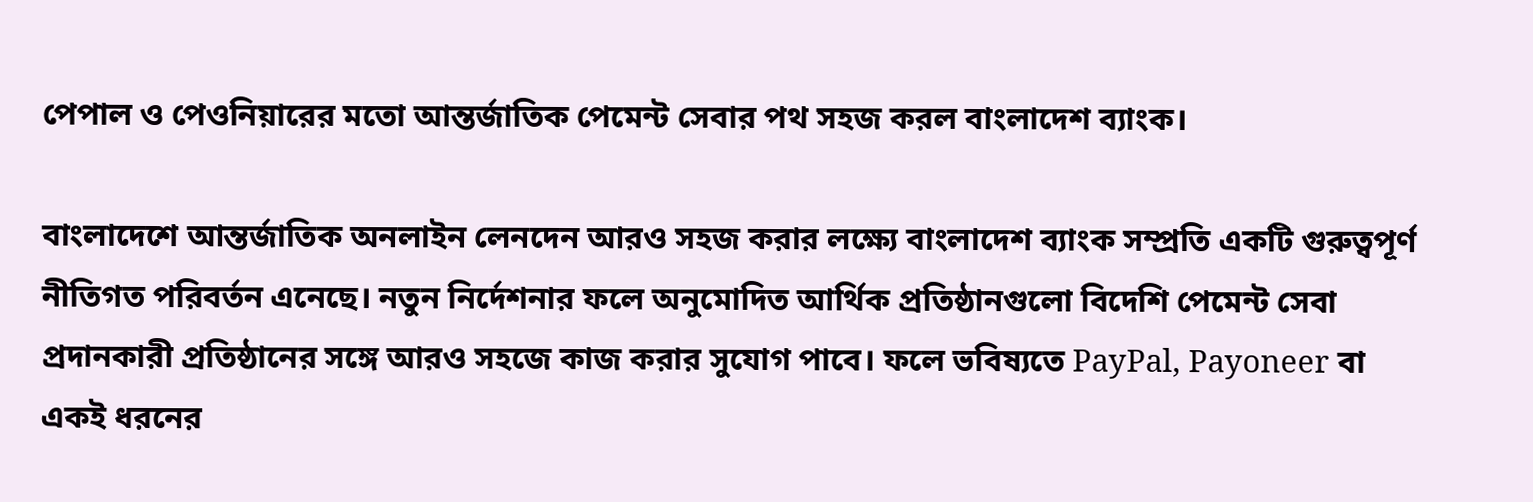পেপাল ও পেওনিয়ারের মতো আন্তর্জাতিক পেমেন্ট সেবার পথ সহজ করল বাংলাদেশ ব্যাংক।

বাংলাদেশে আন্তর্জাতিক অনলাইন লেনদেন আরও সহজ করার লক্ষ্যে বাংলাদেশ ব্যাংক সম্প্রতি একটি গুরুত্বপূর্ণ নীতিগত পরিবর্তন এনেছে। নতুন নির্দেশনার ফলে অনুমোদিত আর্থিক প্রতিষ্ঠানগুলো বিদেশি পেমেন্ট সেবা প্রদানকারী প্রতিষ্ঠানের সঙ্গে আরও সহজে কাজ করার সুযোগ পাবে। ফলে ভবিষ্যতে PayPal, Payoneer বা একই ধরনের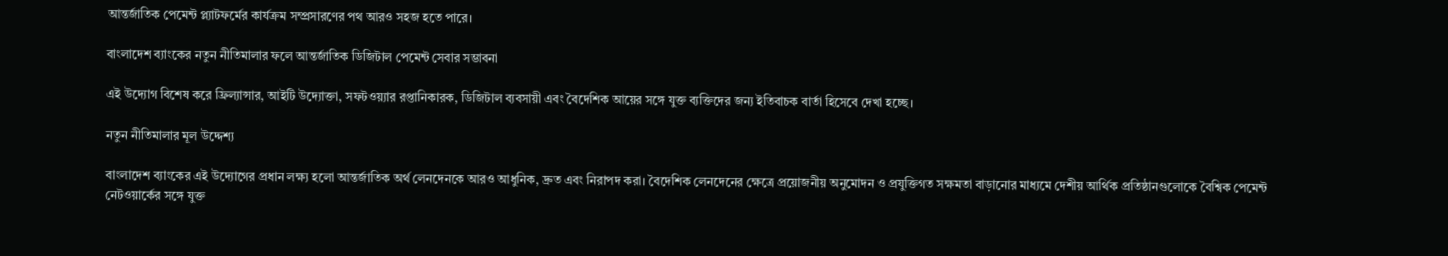আন্তর্জাতিক পেমেন্ট প্ল্যাটফর্মের কার্যক্রম সম্প্রসারণের পথ আরও সহজ হতে পারে।

বাংলাদেশ ব্যাংকের নতুন নীতিমালার ফলে আন্তর্জাতিক ডিজিটাল পেমেন্ট সেবার সম্ভাবনা

এই উদ্যোগ বিশেষ করে ফ্রিল্যান্সার, আইটি উদ্যোক্তা, সফটওয়্যার রপ্তানিকারক, ডিজিটাল ব্যবসায়ী এবং বৈদেশিক আয়ের সঙ্গে যুক্ত ব্যক্তিদের জন্য ইতিবাচক বার্তা হিসেবে দেখা হচ্ছে।

নতুন নীতিমালার মূল উদ্দেশ্য

বাংলাদেশ ব্যাংকের এই উদ্যোগের প্রধান লক্ষ্য হলো আন্তর্জাতিক অর্থ লেনদেনকে আরও আধুনিক, দ্রুত এবং নিরাপদ করা। বৈদেশিক লেনদেনের ক্ষেত্রে প্রয়োজনীয় অনুমোদন ও প্রযুক্তিগত সক্ষমতা বাড়ানোর মাধ্যমে দেশীয় আর্থিক প্রতিষ্ঠানগুলোকে বৈশ্বিক পেমেন্ট নেটওয়ার্কের সঙ্গে যুক্ত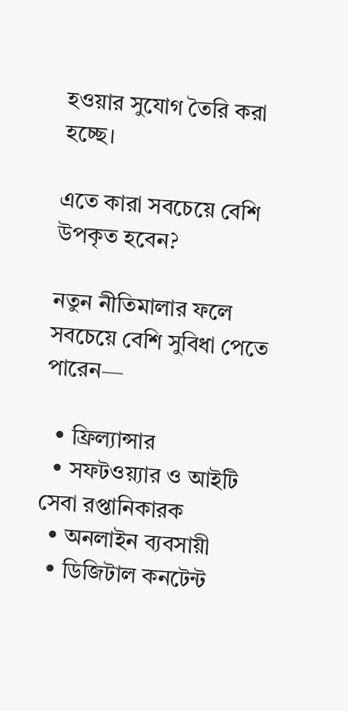হওয়ার সুযোগ তৈরি করা হচ্ছে।

এতে কারা সবচেয়ে বেশি উপকৃত হবেন?

নতুন নীতিমালার ফলে সবচেয়ে বেশি সুবিধা পেতে পারেন—

  • ফ্রিল্যান্সার
  • সফটওয়্যার ও আইটি সেবা রপ্তানিকারক
  • অনলাইন ব্যবসায়ী
  • ডিজিটাল কনটেন্ট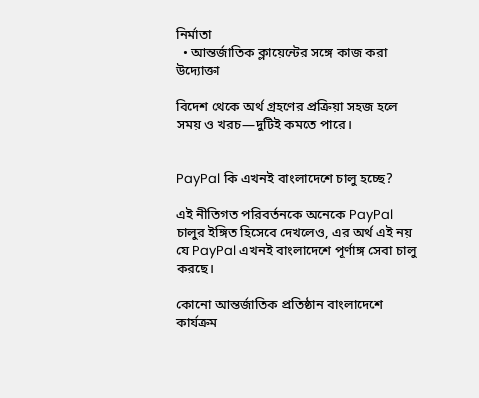নির্মাতা
  • আন্তর্জাতিক ক্লায়েন্টের সঙ্গে কাজ করা উদ্যোক্তা

বিদেশ থেকে অর্থ গ্রহণের প্রক্রিয়া সহজ হলে সময় ও খরচ—দুটিই কমতে পারে।


PayPal কি এখনই বাংলাদেশে চালু হচ্ছে?

এই নীতিগত পরিবর্তনকে অনেকে PayPal চালুর ইঙ্গিত হিসেবে দেখলেও, এর অর্থ এই নয় যে PayPal এখনই বাংলাদেশে পূর্ণাঙ্গ সেবা চালু করছে।

কোনো আন্তর্জাতিক প্রতিষ্ঠান বাংলাদেশে কার্যক্রম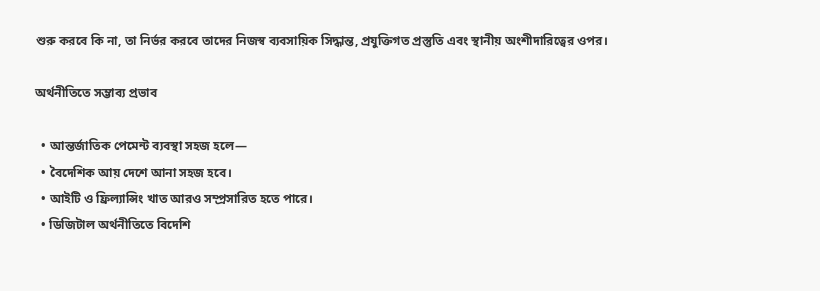শুরু করবে কি না, তা নির্ভর করবে তাদের নিজস্ব ব্যবসায়িক সিদ্ধান্ত, প্রযুক্তিগত প্রস্তুতি এবং স্থানীয় অংশীদারিত্বের ওপর।

অর্থনীতিতে সম্ভাব্য প্রভাব

  • আন্তর্জাতিক পেমেন্ট ব্যবস্থা সহজ হলে—
  • বৈদেশিক আয় দেশে আনা সহজ হবে।
  • আইটি ও ফ্রিল্যান্সিং খাত আরও সম্প্রসারিত হতে পারে।
  • ডিজিটাল অর্থনীতিতে বিদেশি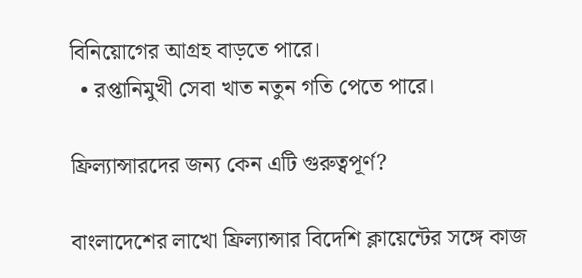বিনিয়োগের আগ্রহ বাড়তে পারে।
  • রপ্তানিমুখী সেবা খাত নতুন গতি পেতে পারে।

ফ্রিল্যান্সারদের জন্য কেন এটি গুরুত্বপূর্ণ?

বাংলাদেশের লাখো ফ্রিল্যান্সার বিদেশি ক্লায়েন্টের সঙ্গে কাজ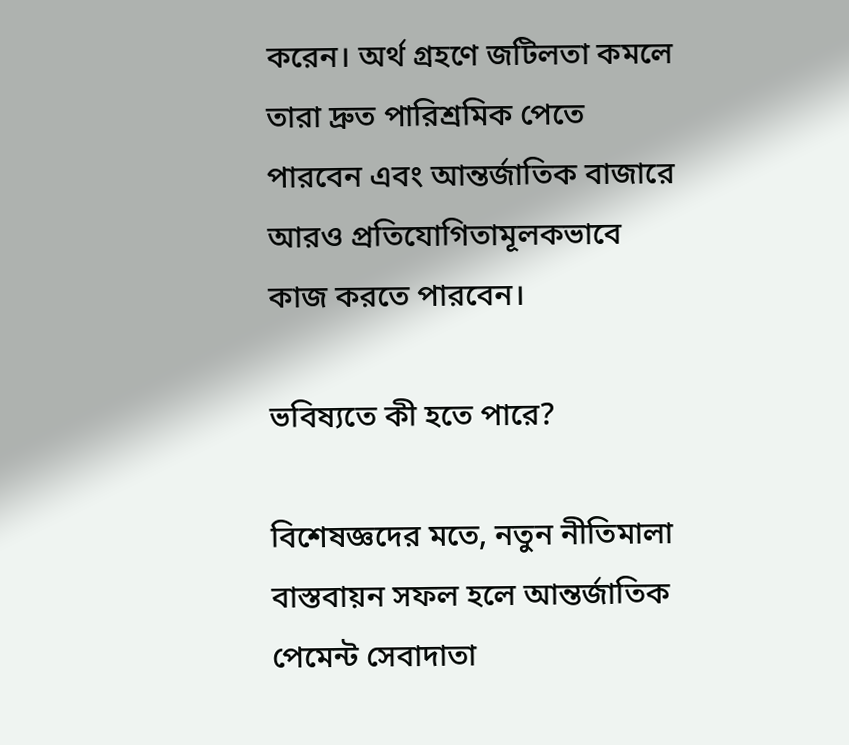করেন। অর্থ গ্রহণে জটিলতা কমলে তারা দ্রুত পারিশ্রমিক পেতে পারবেন এবং আন্তর্জাতিক বাজারে আরও প্রতিযোগিতামূলকভাবে কাজ করতে পারবেন।

ভবিষ্যতে কী হতে পারে?

বিশেষজ্ঞদের মতে, নতুন নীতিমালা বাস্তবায়ন সফল হলে আন্তর্জাতিক পেমেন্ট সেবাদাতা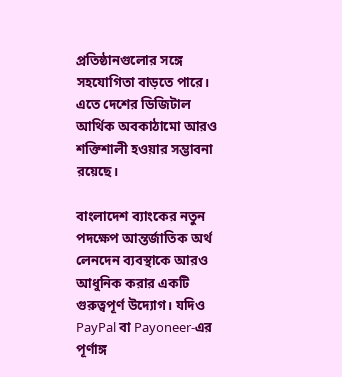প্রতিষ্ঠানগুলোর সঙ্গে সহযোগিতা বাড়তে পারে। এতে দেশের ডিজিটাল আর্থিক অবকাঠামো আরও শক্তিশালী হওয়ার সম্ভাবনা রয়েছে।

বাংলাদেশ ব্যাংকের নতুন পদক্ষেপ আন্তর্জাতিক অর্থ লেনদেন ব্যবস্থাকে আরও আধুনিক করার একটি গুরুত্বপূর্ণ উদ্যোগ। যদিও PayPal বা Payoneer-এর পূর্ণাঙ্গ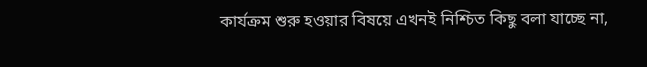কার্যক্রম শুরু হওয়ার বিষয়ে এখনই নিশ্চিত কিছু বলা যাচ্ছে না,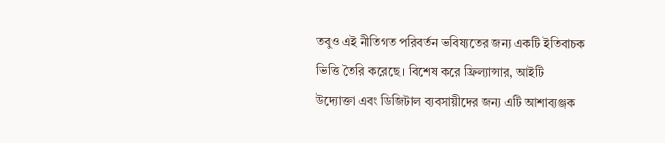তবুও এই নীতিগত পরিবর্তন ভবিষ্যতের জন্য একটি ইতিবাচক ভিত্তি তৈরি করেছে। বিশেষ করে ফ্রিল্যান্সার, আইটি উদ্যোক্তা এবং ডিজিটাল ব্যবসায়ীদের জন্য এটি আশাব্যঞ্জক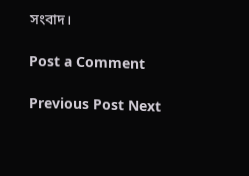সংবাদ।

Post a Comment

Previous Post Next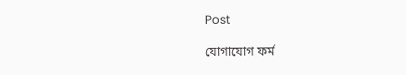Post

যোগাযোগ ফর্ম